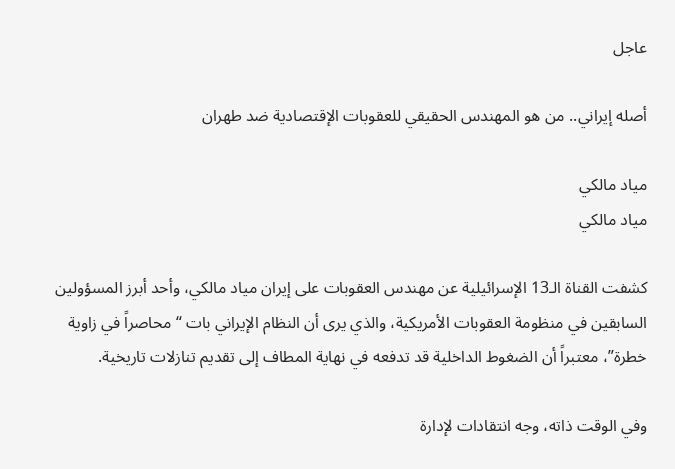عاجل

أصله إيراني.. من هو المهندس الحقيقي للعقوبات الإقتصادية ضد طهران

مياد مالكي
مياد مالكي

كشفت القناة الـ13 الإسرائيلية عن مهندس العقوبات على إيران مياد مالكي، وأحد أبرز المسؤولين السابقين في منظومة العقوبات الأمريكية، والذي يرى أن النظام الإيراني بات “محاصراً في زاوية خطرة”، معتبراً أن الضغوط الداخلية قد تدفعه في نهاية المطاف إلى تقديم تنازلات تاريخية.

وفي الوقت ذاته، وجه انتقادات لإدارة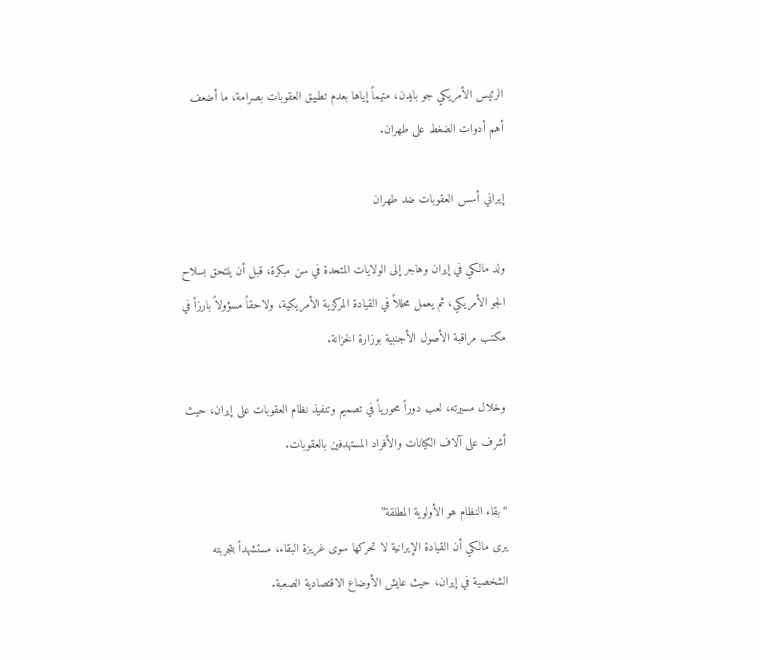الرئيس الأمريكي جو بايدن، متهماً إياها بعدم تطبيق العقوبات بصرامة، ما أضعف أهم أدوات الضغط على طهران.

إيراني أسس العقوبات ضد طهران

ولد مالكي في إيران وهاجر إلى الولايات المتحدة في سن مبكرة، قبل أن يلتحق بسلاح الجو الأمريكي، ثم يعمل محللاً في القيادة المركزية الأمريكية، ولاحقاً مسؤولاً بارزاً في مكتب مراقبة الأصول الأجنبية بوزارة الخزانة.

وخلال مسيرته، لعب دوراً محورياً في تصميم وتنفيذ نظام العقوبات على إيران، حيث أشرف على آلاف الكيانات والأفراد المستهدفين بالعقوبات.

“بقاء النظام هو الأولوية المطلقة”
يرى مالكي أن القيادة الإيرانية لا تحركها سوى غريزة البقاء، مستشهداً بتجربته الشخصية في إيران، حيث عايش الأوضاع الاقتصادية الصعبة.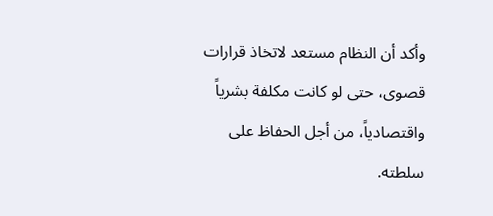وأكد أن النظام مستعد لاتخاذ قرارات قصوى، حتى لو كانت مكلفة بشرياً واقتصادياً، من أجل الحفاظ على سلطته.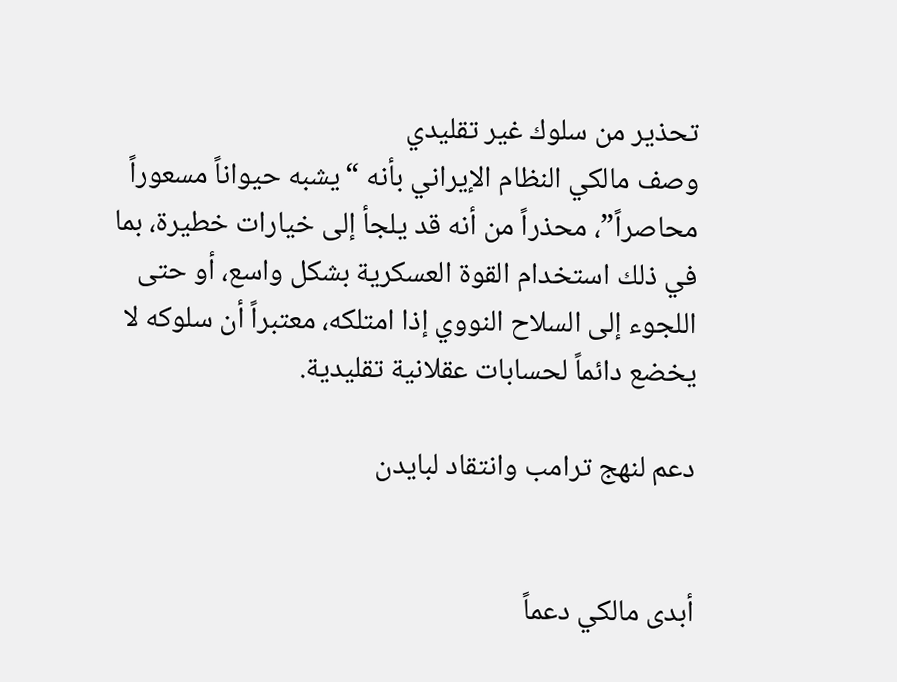تحذير من سلوك غير تقليدي
وصف مالكي النظام الإيراني بأنه “يشبه حيواناً مسعوراً محاصراً”، محذراً من أنه قد يلجأ إلى خيارات خطيرة، بما في ذلك استخدام القوة العسكرية بشكل واسع، أو حتى اللجوء إلى السلاح النووي إذا امتلكه، معتبراً أن سلوكه لا يخضع دائماً لحسابات عقلانية تقليدية.

دعم لنهج ترامب وانتقاد لبايدن


أبدى مالكي دعماً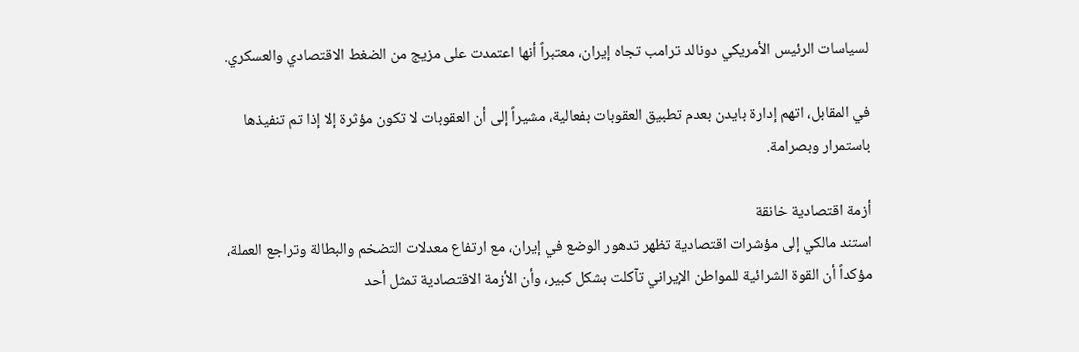لسياسات الرئيس الأمريكي دونالد ترامب تجاه إيران، معتبراً أنها اعتمدت على مزيج من الضغط الاقتصادي والعسكري.

في المقابل، اتهم إدارة بايدن بعدم تطبيق العقوبات بفعالية، مشيراً إلى أن العقوبات لا تكون مؤثرة إلا إذا تم تنفيذها باستمرار وبصرامة.

أزمة اقتصادية خانقة
استند مالكي إلى مؤشرات اقتصادية تظهر تدهور الوضع في إيران، مع ارتفاع معدلات التضخم والبطالة وتراجع العملة، مؤكداً أن القوة الشرائية للمواطن الإيراني تآكلت بشكل كبير، وأن الأزمة الاقتصادية تمثل أحد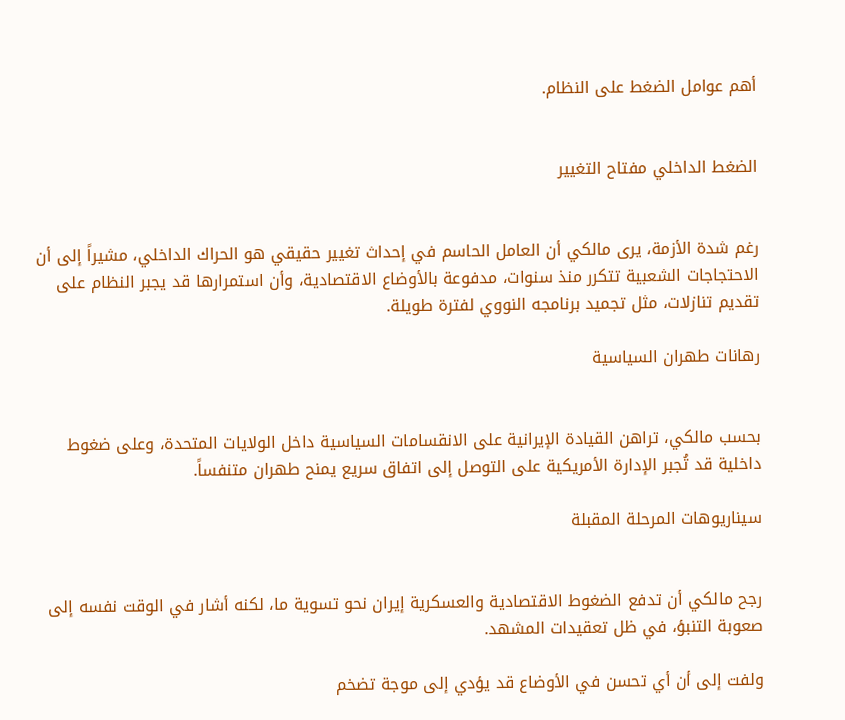أهم عوامل الضغط على النظام.


الضغط الداخلي مفتاح التغيير


رغم شدة الأزمة، يرى مالكي أن العامل الحاسم في إحداث تغيير حقيقي هو الحراك الداخلي، مشيراً إلى أن الاحتجاجات الشعبية تتكرر منذ سنوات، مدفوعة بالأوضاع الاقتصادية، وأن استمرارها قد يجبر النظام على تقديم تنازلات، مثل تجميد برنامجه النووي لفترة طويلة.

رهانات طهران السياسية


بحسب مالكي، تراهن القيادة الإيرانية على الانقسامات السياسية داخل الولايات المتحدة، وعلى ضغوط داخلية قد تُجبر الإدارة الأمريكية على التوصل إلى اتفاق سريع يمنح طهران متنفساً.

سيناريوهات المرحلة المقبلة


رجح مالكي أن تدفع الضغوط الاقتصادية والعسكرية إيران نحو تسوية ما، لكنه أشار في الوقت نفسه إلى صعوبة التنبؤ، في ظل تعقيدات المشهد.

ولفت إلى أن أي تحسن في الأوضاع قد يؤدي إلى موجة تضخم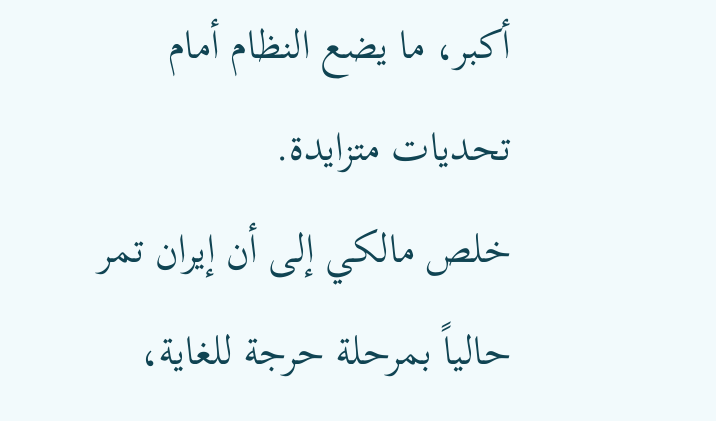أكبر، ما يضع النظام أمام تحديات متزايدة.
خلص مالكي إلى أن إيران تمر حالياً بمرحلة حرجة للغاية،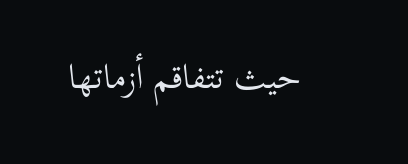حيث تتفاقم أزماتها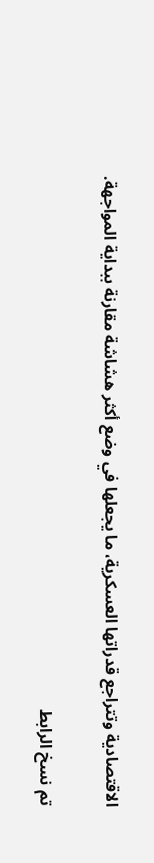الاقتصادية وتتراجع قدراتها العسكرية، ما يجعلها في وضع أكثر هشاشة مقارنة ببداية المواجهة.

تم نسخ الرابط